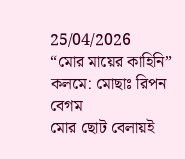25/04/2026
“মোর মায়ের কাহিনি”
কলমে: মোছাঃ রিপন বেগম
মোর ছোট বেলায়ই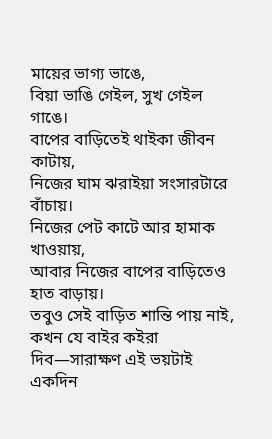মায়ের ভাগ্য ভাঙে,
বিয়া ভাঙি গেইল, সুখ গেইল গাঙে।
বাপের বাড়িতেই থাইকা জীবন কাটায়,
নিজের ঘাম ঝরাইয়া সংসারটারে বাঁচায়।
নিজের পেট কাটে আর হামাক খাওয়ায়,
আবার নিজের বাপের বাড়িতেও হাত বাড়ায়।
তবুও সেই বাড়িত শান্তি পায় নাই,
কখন যে বাইর কইরা দিব—সারাক্ষণ এই ভয়টাই
একদিন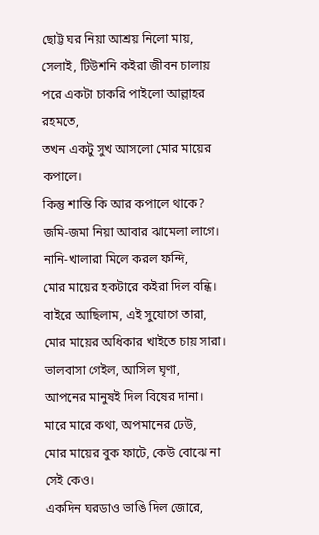ছোট্ট ঘর নিয়া আশ্রয় নিলো মায়,
সেলাই, টিউশনি কইরা জীবন চালায়
পরে একটা চাকরি পাইলো আল্লাহর রহমতে,
তখন একটু সুখ আসলো মোর মায়ের কপালে।
কিন্তু শান্তি কি আর কপালে থাকে?
জমি-জমা নিয়া আবার ঝামেলা লাগে।
নানি-খালারা মিলে করল ফন্দি,
মোর মায়ের হকটারে কইরা দিল বন্ধি।
বাইরে আছিলাম, এই সুযোগে তারা,
মোর মায়ের অধিকার খাইতে চায় সারা।
ভালবাসা গেইল, আসিল ঘৃণা,
আপনের মানুষই দিল বিষের দানা।
মারে মারে কথা, অপমানের ঢেউ,
মোর মায়ের বুক ফাটে, কেউ বোঝে না সেই কেও।
একদিন ঘরডাও ভাঙি দিল জোরে,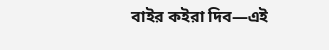বাইর কইরা দিব—এই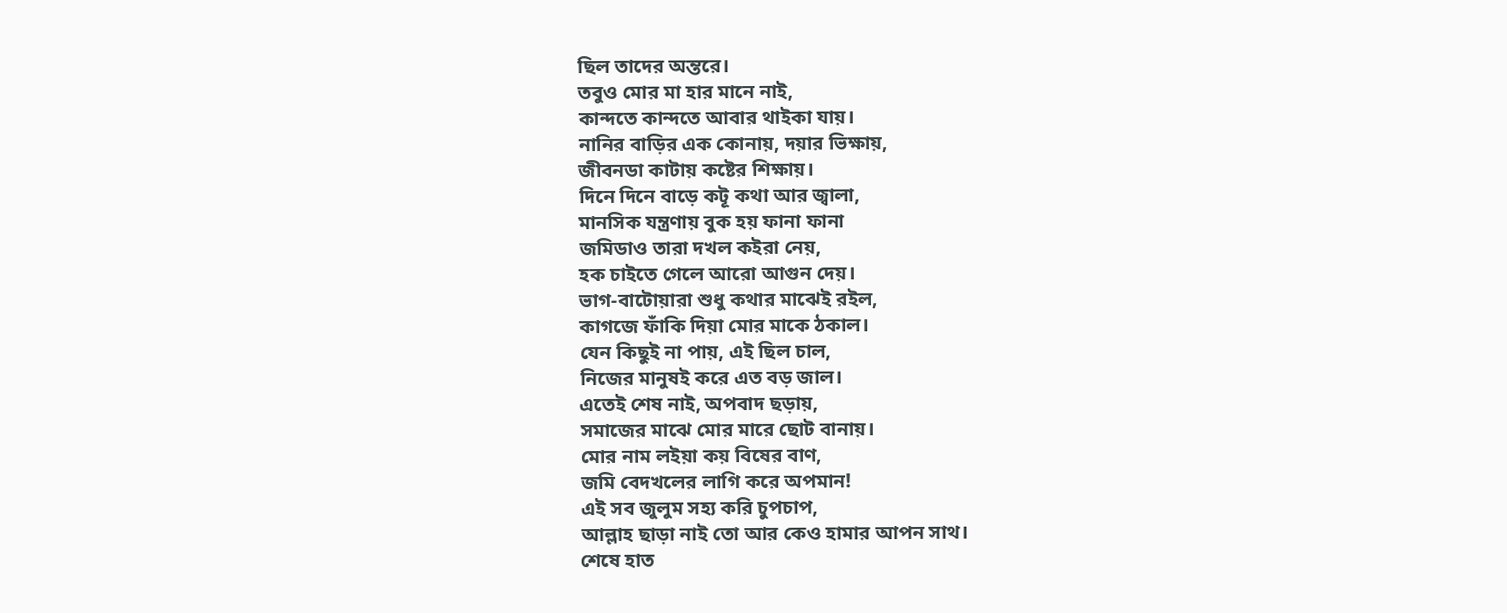ছিল তাদের অন্তরে।
তবুও মোর মা হার মানে নাই,
কান্দতে কান্দতে আবার থাইকা যায়।
নানির বাড়ির এক কোনায়, দয়ার ভিক্ষায়,
জীবনডা কাটায় কষ্টের শিক্ষায়।
দিনে দিনে বাড়ে কটূ কথা আর জ্বালা,
মানসিক যন্ত্রণায় বুক হয় ফানা ফানা
জমিডাও তারা দখল কইরা নেয়,
হক চাইতে গেলে আরো আগুন দেয়।
ভাগ-বাটোয়ারা শুধু কথার মাঝেই রইল,
কাগজে ফাঁকি দিয়া মোর মাকে ঠকাল।
যেন কিছুই না পায়, এই ছিল চাল,
নিজের মানুষই করে এত বড় জাল।
এতেই শেষ নাই, অপবাদ ছড়ায়,
সমাজের মাঝে মোর মারে ছোট বানায়।
মোর নাম লইয়া কয় বিষের বাণ,
জমি বেদখলের লাগি করে অপমান!
এই সব জুলুম সহ্য করি চুপচাপ,
আল্লাহ ছাড়া নাই তো আর কেও হামার আপন সাথ।
শেষে হাত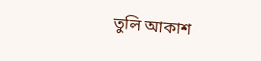তুলি আকাশ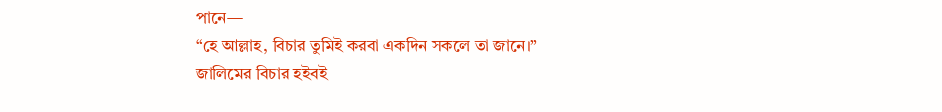পানে—
“হে আল্লাহ, বিচার তুমিই করবা একদিন সকলে তা জানে।”
জালিমের বিচার হইবই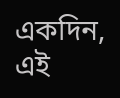একদিন,
এই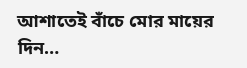আশাতেই বাঁচে মোর মায়ের দিন…